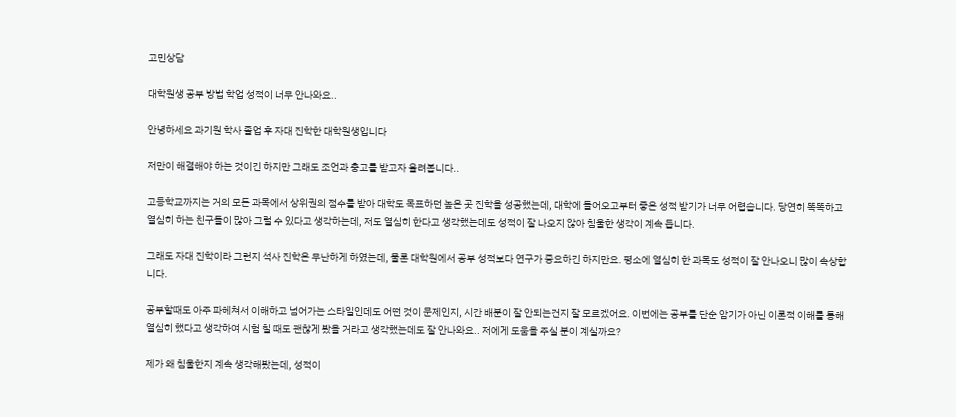고민상담

대학원생 공부 방법 학업 성적이 너무 안나와요..

안녕하세요 과기원 학사 졸업 후 자대 진학한 대학원생입니다

저만이 해결해야 하는 것이긴 하지만 그래도 조언과 충고를 받고자 올려봅니다..

고등학교까지는 거의 모든 과목에서 상위권의 점수를 받아 대학도 목표하던 높은 곳 진학을 성공했는데, 대학에 들어오고부터 좋은 성적 받기가 너무 어렵습니다. 당연히 똑똑하고 열심히 하는 친구들이 많아 그럴 수 있다고 생각하는데, 저도 열심히 한다고 생각했는데도 성적이 잘 나오지 않아 침울한 생각이 계속 듭니다.

그래도 자대 진학이라 그런지 석사 진학은 무난하게 하였는데, 물론 대학원에서 공부 성적보다 연구가 중요하긴 하지만요. 평소에 열심히 한 과목도 성적이 잘 안나오니 많이 속상합니다.

공부할때도 아주 파헤쳐서 이해하고 넘어가는 스타일인데도 어떤 것이 문제인지, 시간 배분이 잘 안되는건지 잘 모르겠어요. 이번에는 공부를 단순 암기가 아닌 이론적 이해를 통해 열심히 했다고 생각하여 시험 칠 때도 괜찮게 봤을 거라고 생각했는데도 잘 안나와요.. 저에게 도움을 주실 분이 계실까요?

제가 왜 침울한지 계속 생각해봤는데, 성적이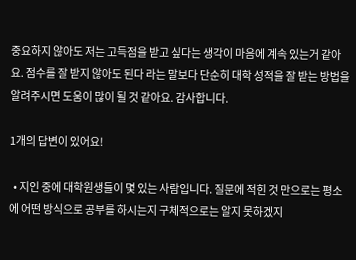중요하지 않아도 저는 고득점을 받고 싶다는 생각이 마음에 계속 있는거 같아요. 점수를 잘 받지 않아도 된다 라는 말보다 단순히 대학 성적을 잘 받는 방법을 알려주시면 도움이 많이 될 것 같아요. 감사합니다.

1개의 답변이 있어요!

  • 지인 중에 대학원생들이 몇 있는 사람입니다. 질문에 적힌 것 만으로는 평소에 어떤 방식으로 공부를 하시는지 구체적으로는 알지 못하겠지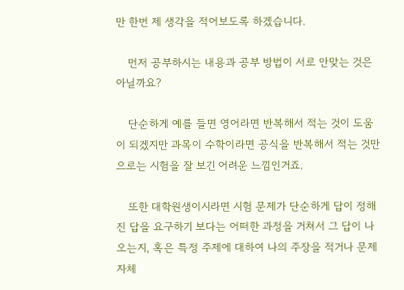만 한번 제 생각을 적어보도록 하겠습니다.

    먼저 공부하시는 내용과 공부 방법이 서로 안맞는 것은 아닐까요?

    단순하게 예를 들면 영어라면 반복해서 적는 것이 도움이 되겠지만 과목이 수학이라면 공식을 반복해서 적는 것만으로는 시험을 잘 보긴 어려운 느낌인거죠.

    또한 대학원생이시라면 시험 문제가 단순하게 답이 정해진 답을 요구하기 보다는 어떠한 과정을 거쳐서 그 답이 나오는지, 혹은 특정 주제에 대하여 나의 주장을 적거나 문제 자체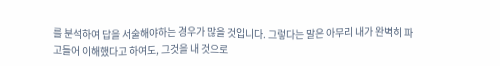를 분석하여 답을 서술해야하는 경우가 많을 것입니다. 그렇다는 말은 아무리 내가 완벽히 파고들어 이해했다고 하여도, 그것을 내 것으로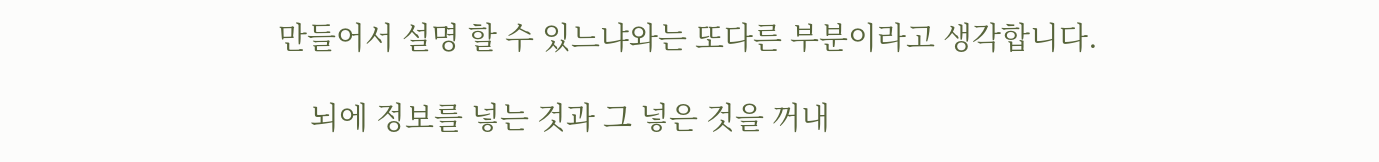만들어서 설명 할 수 있느냐와는 또다른 부분이라고 생각합니다.

    뇌에 정보를 넣는 것과 그 넣은 것을 꺼내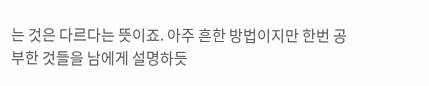는 것은 다르다는 뜻이죠. 아주 흔한 방법이지만 한번 공부한 것들을 남에게 설명하듯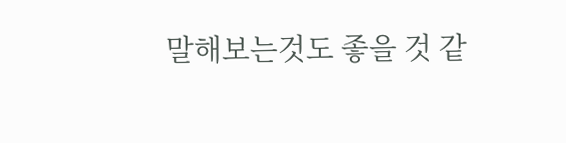말해보는것도 좋을 것 같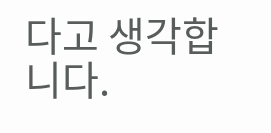다고 생각합니다.